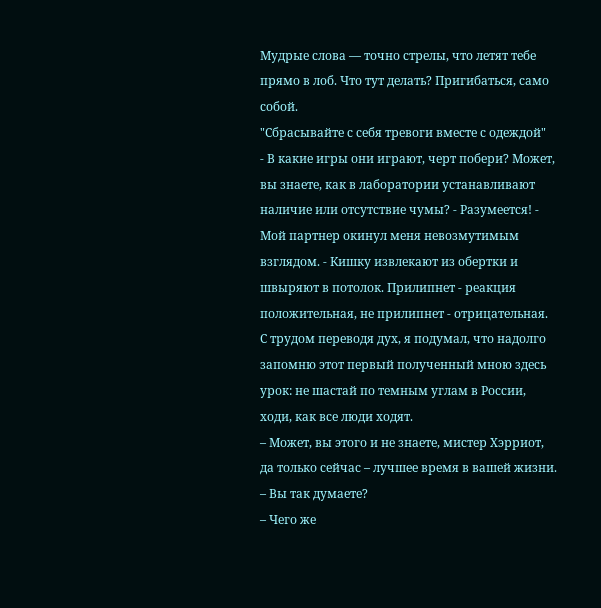Мудрые слова — точно стрелы, что летят тебе прямо в лоб. Что тут делать? Пригибаться, само собой.
"Сбрасывайте с себя тревоги вместе с одеждой"
- В какие игры они играют, черт побери? Может, вы знаете, как в лаборатории устанавливают наличие или отсутствие чумы? - Разумеется! - Мой партнер окинул меня невозмутимым взглядом. - Кишку извлекают из обертки и швыряют в потолок. Прилипнет - реакция положительная, не прилипнет - отрицательная.
С трудом переводя дух, я подумал, что надолго запомню этот первый полученный мною здесь урок: не шастай по темным углам в России, ходи, как все люди ходят.
– Может, вы этого и не знаете, мистер Хэрриот, да только сейчас – лучшее время в вашей жизни.
– Вы так думаете?
– Чего же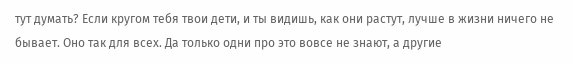тут думать? Если кругом тебя твои дети, и ты видишь, как они растут, лучше в жизни ничего не бывает. Оно так для всех. Да только одни про это вовсе не знают, а другие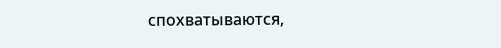спохватываются,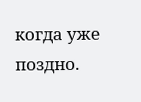когда уже поздно.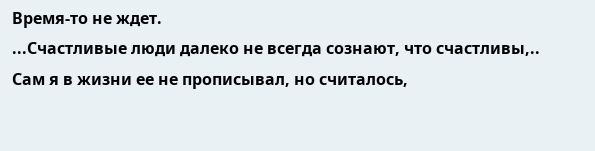Время-то не ждет.
...Счастливые люди далеко не всегда сознают, что счастливы,..
Сам я в жизни ее не прописывал, но считалось,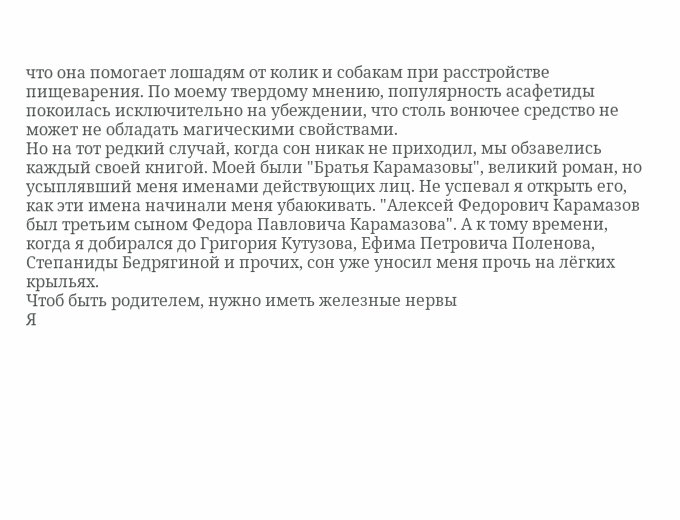что она помогает лошадям от колик и собакам при расстройстве пищеварения. По моему твердому мнению, популярность асафетиды покоилась исключительно на убеждении, что столь вонючее средство не может не обладать магическими свойствами.
Но на тот редкий случай, когда сон никак не приходил, мы обзавелись каждый своей книгой. Моей были "Братья Карамазовы", великий роман, но усыплявший меня именами действующих лиц. Не успевал я открыть его, как эти имена начинали меня убаюкивать. "Алексей Федорович Карамазов был третьим сыном Федора Павловича Карамазова". А к тому времени, когда я добирался до Григория Кутузова, Ефима Петровича Поленова, Степаниды Бедрягиной и прочих, сон уже уносил меня прочь на лёгких крыльях.
Чтоб быть родителем, нужно иметь железные нервы
Я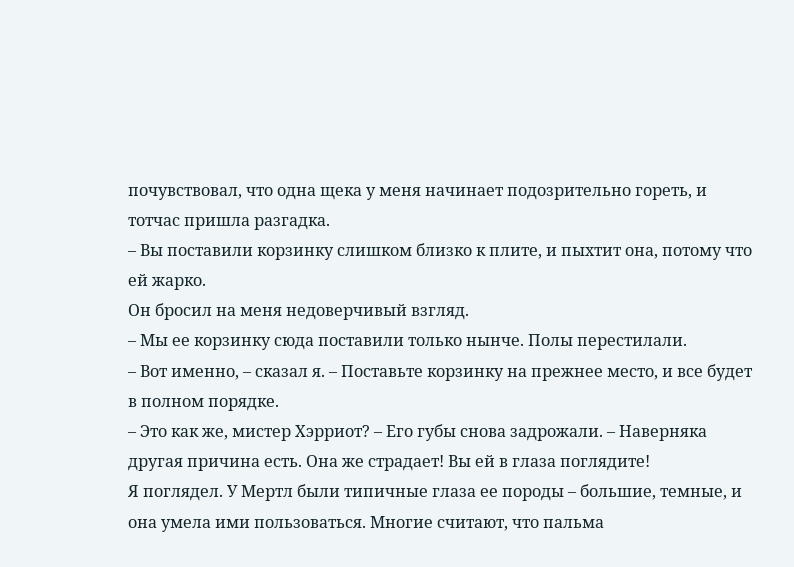почувствовал, что одна щека у меня начинает подозрительно гореть, и тотчас пришла разгадка.
– Вы поставили корзинку слишком близко к плите, и пыхтит она, потому что ей жарко.
Он бросил на меня недоверчивый взгляд.
– Мы ее корзинку сюда поставили только нынче. Полы перестилали.
– Вот именно, – сказал я. – Поставьте корзинку на прежнее место, и все будет в полном порядке.
– Это как же, мистер Хэрриот? – Его губы снова задрожали. – Наверняка другая причина есть. Она же страдает! Вы ей в глаза поглядите!
Я поглядел. У Мертл были типичные глаза ее породы – большие, темные, и она умела ими пользоваться. Многие считают, что пальма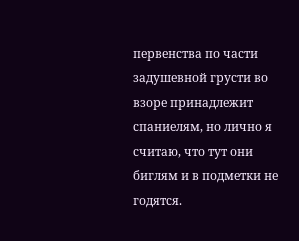первенства по части задушевной грусти во взоре принадлежит спаниелям, но лично я считаю, что тут они биглям и в подметки не годятся.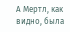А Мертл, как видно, была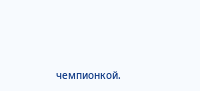чемпионкой.